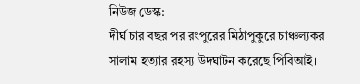নিউজ ডেস্ক:
দীর্ঘ চার বছর পর রংপুরের মিঠাপুকুরে চাঞ্চল্যকর সালাম হত্যার রহস্য উদঘাটন করেছে পিবিআই।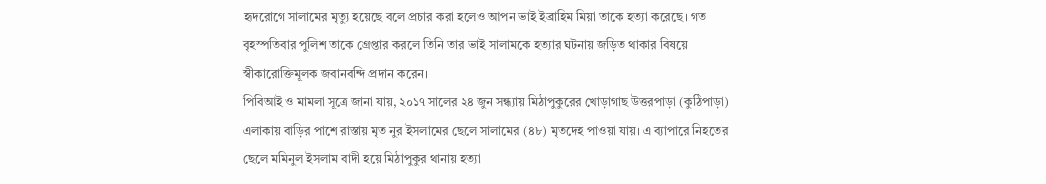হৃদরোগে সালামের মৃত্যু হয়েছে বলে প্রচার করা হলেও আপন ভাই ইব্রাহিম মিয়া তাকে হত্যা করেছে। গত বৃহস্পতিবার পুলিশ তাকে গ্রেপ্তার করলে তিনি তার ভাই সালামকে হত্যার ঘটনায় জড়িত থাকার বিষয়ে স্বীকারোক্তিমূলক জবানবন্দি প্রদান করেন।
পিবিআই ও মামলা সূত্রে জানা যায়, ২০১৭ সালের ২৪ জুন সন্ধ্যায় মিঠাপুকুরের খোড়াগাছ উত্তরপাড়া (কুঠিপাড়া) এলাকায় বাড়ির পাশে রাস্তায় মৃত নুর ইসলামের ছেলে সালামের (৪৮) মৃতদেহ পাওয়া যায়। এ ব্যাপারে নিহতের ছেলে মমিনুল ইসলাম বাদী হয়ে মিঠাপুকুর থানায় হত্যা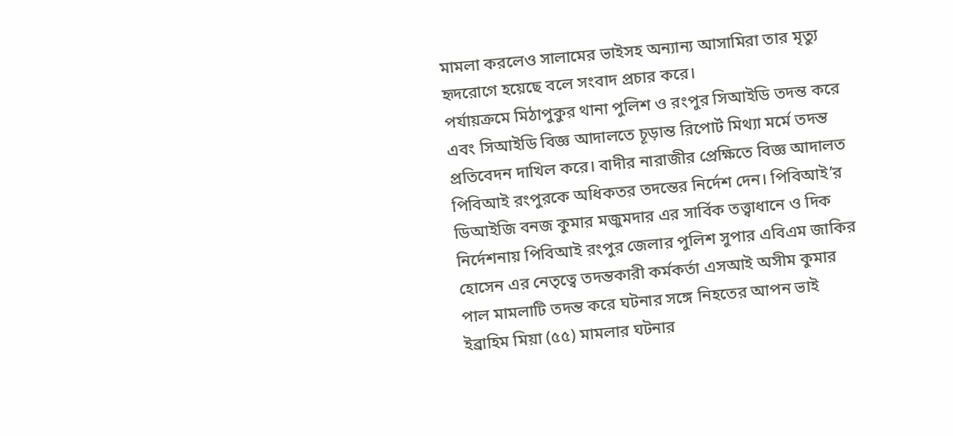মামলা করলেও সালামের ভাইসহ অন্যান্য আসামিরা তার মৃত্যু হৃদরোগে হয়েছে বলে সংবাদ প্রচার করে।
পর্যায়ক্রমে মিঠাপুকুর থানা পুলিশ ও রংপুর সিআইডি তদন্ত করে এবং সিআইডি বিজ্ঞ আদালতে চূড়ান্ত রিপোর্ট মিথ্যা মর্মে তদন্ত প্রতিবেদন দাখিল করে। বাদীর নারাজীর প্রেক্ষিতে বিজ্ঞ আদালত পিবিআই রংপুরকে অধিকতর তদন্তের নির্দেশ দেন। পিবিআই’র ডিআইজি বনজ কুমার মজুমদার এর সার্বিক তত্ত্বাধানে ও দিক নির্দেশনায় পিবিআই রংপুর জেলার পুলিশ সুপার এবিএম জাকির হোসেন এর নেতৃত্বে তদন্তকারী কর্মকর্তা এসআই অসীম কুমার পাল মামলাটি তদন্ত করে ঘটনার সঙ্গে নিহতের আপন ভাই ইব্রাহিম মিয়া (৫৫) মামলার ঘটনার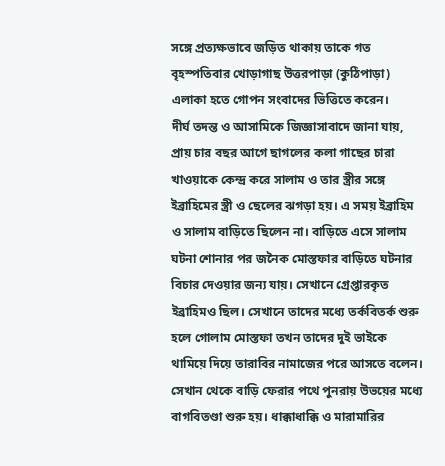সঙ্গে প্রত্যক্ষভাবে জড়িত থাকায় তাকে গত বৃহস্পতিবার খোড়াগাছ উত্তরপাড়া (কুঠিপাড়া) এলাকা হতে গোপন সংবাদের ভিত্তিতে করেন।
দীর্ঘ তদন্ত ও আসামিকে জিজ্ঞাসাবাদে জানা যায়, প্রায় চার বছর আগে ছাগলের কলা গাছের চারা খাওয়াকে কেন্দ্র করে সালাম ও তার স্ত্রীর সঙ্গে ইব্রাহিমের স্ত্রী ও ছেলের ঝগড়া হয়। এ সময় ইব্রাহিম ও সালাম বাড়িতে ছিলেন না। বাড়িতে এসে সালাম ঘটনা শোনার পর জনৈক মোস্তফার বাড়িতে ঘটনার বিচার দেওয়ার জন্য যায়। সেখানে গ্রেপ্তারকৃত ইব্রাহিমও ছিল। সেখানে তাদের মধ্যে তর্কবিতর্ক শুরু হলে গোলাম মোস্তফা তখন তাদের দুই ভাইকে থামিয়ে দিয়ে তারাবির নামাজের পরে আসতে বলেন। সেখান থেকে বাড়ি ফেরার পথে পুনরায় উভয়ের মধ্যে বাগবিতণ্ডা শুরু হয়। ধাক্কাধাক্কি ও মারামারির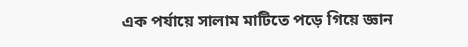এক পর্যায়ে সালাম মাটিতে পড়ে গিয়ে জ্ঞান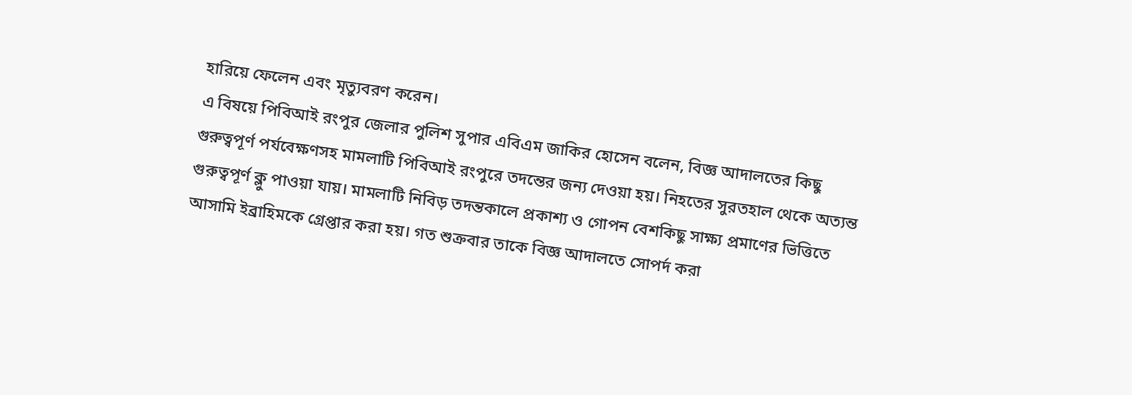হারিয়ে ফেলেন এবং মৃত্যুবরণ করেন।
এ বিষয়ে পিবিআই রংপুর জেলার পুলিশ সুপার এবিএম জাকির হোসেন বলেন, বিজ্ঞ আদালতের কিছু গুরুত্বপূর্ণ পর্যবেক্ষণসহ মামলাটি পিবিআই রংপুরে তদন্তের জন্য দেওয়া হয়। নিহতের সুরতহাল থেকে অত্যন্ত গুরুত্বপূর্ণ ক্লু পাওয়া যায়। মামলাটি নিবিড় তদন্তকালে প্রকাশ্য ও গোপন বেশকিছু সাক্ষ্য প্রমাণের ভিত্তিতে আসামি ইব্রাহিমকে গ্রেপ্তার করা হয়। গত শুক্রবার তাকে বিজ্ঞ আদালতে সোপর্দ করা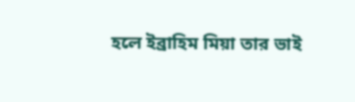হলে ইব্রাহিম মিয়া তার ভাই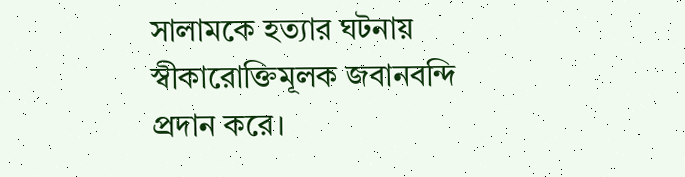সালামকে হত্যার ঘটনায় স্বীকারোক্তিমূলক জবানবন্দি প্রদান করে।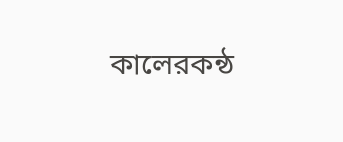কালেরকন্ঠ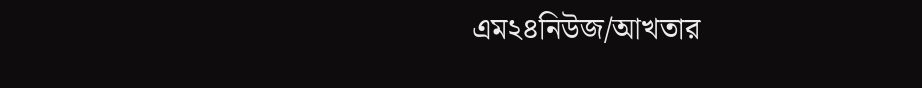এম২৪নিউজ/আখতার